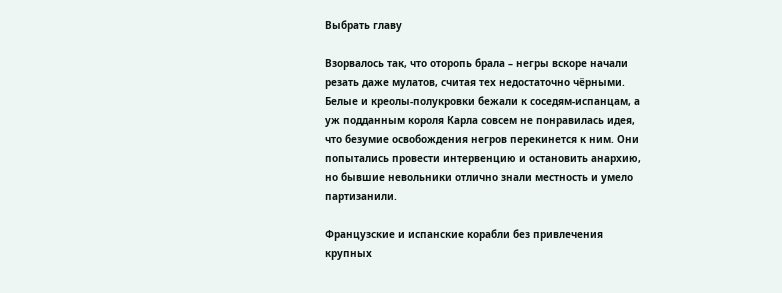Выбрать главу

Взорвалось так, что оторопь брала – негры вскоре начали резать даже мулатов, считая тех недостаточно чёрными. Белые и креолы-полукровки бежали к соседям-испанцам, а уж подданным короля Карла совсем не понравилась идея, что безумие освобождения негров перекинется к ним. Они попытались провести интервенцию и остановить анархию, но бывшие невольники отлично знали местность и умело партизанили.

Французские и испанские корабли без привлечения крупных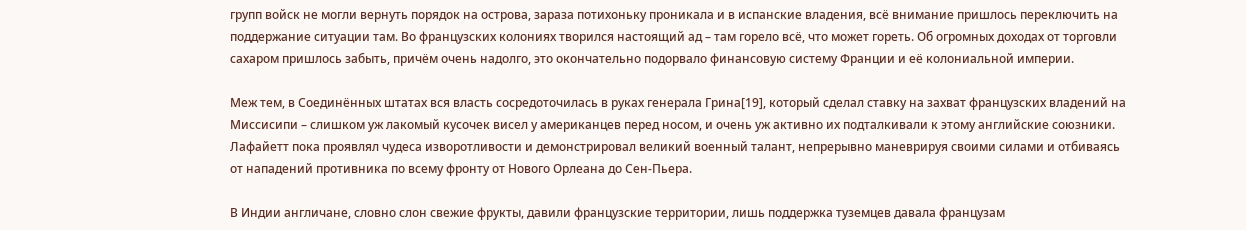групп войск не могли вернуть порядок на острова, зараза потихоньку проникала и в испанские владения, всё внимание пришлось переключить на поддержание ситуации там. Во французских колониях творился настоящий ад – там горело всё, что может гореть. Об огромных доходах от торговли сахаром пришлось забыть, причём очень надолго, это окончательно подорвало финансовую систему Франции и её колониальной империи.

Меж тем, в Соединённых штатах вся власть сосредоточилась в руках генерала Грина[19], который сделал ставку на захват французских владений на Миссисипи – слишком уж лакомый кусочек висел у американцев перед носом, и очень уж активно их подталкивали к этому английские союзники. Лафайетт пока проявлял чудеса изворотливости и демонстрировал великий военный талант, непрерывно маневрируя своими силами и отбиваясь от нападений противника по всему фронту от Нового Орлеана до Сен-Пьера.

В Индии англичане, словно слон свежие фрукты, давили французские территории, лишь поддержка туземцев давала французам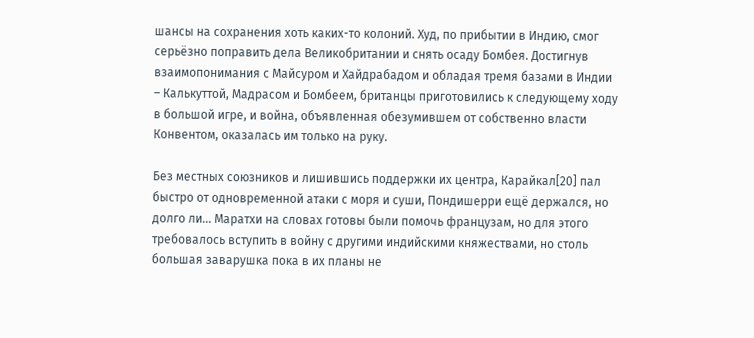шансы на сохранения хоть каких-то колоний. Худ, по прибытии в Индию, смог серьёзно поправить дела Великобритании и снять осаду Бомбея. Достигнув взаимопонимания с Майсуром и Хайдрабадом и обладая тремя базами в Индии – Калькуттой, Мадрасом и Бомбеем, британцы приготовились к следующему ходу в большой игре, и война, объявленная обезумившем от собственно власти Конвентом, оказалась им только на руку.

Без местных союзников и лишившись поддержки их центра, Карайкал[20] пал быстро от одновременной атаки с моря и суши, Пондишерри ещё держался, но долго ли… Маратхи на словах готовы были помочь французам, но для этого требовалось вступить в войну с другими индийскими княжествами, но столь большая заварушка пока в их планы не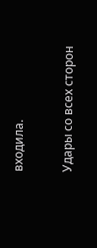входила.

Удары со всех сторон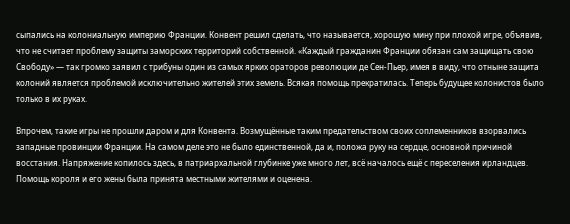сыпались на колониальную империю Франции. Конвент решил сделать, что называется, хорошую мину при плохой игре, объявив, что не считает проблему защиты заморских территорий собственной. «Каждый гражданин Франции обязан сам защищать свою Свободу» — так громко заявил с трибуны один из самых ярких ораторов революции де Сен-Пьер, имея в виду, что отныне защита колоний является проблемой исключительно жителей этих земель. Всякая помощь прекратилась. Теперь будущее колонистов было только в их руках.

Впрочем, такие игры не прошли даром и для Конвента. Возмущённые таким предательством своих соплеменников взорвались западные провинции Франции. На самом деле это не было единственной, да и, положа руку на сердце, основной причиной восстания. Напряжение копилось здесь, в патриархальной глубинке уже много лет, всё началось ещё с переселения ирландцев. Помощь короля и его жены была принята местными жителями и оценена.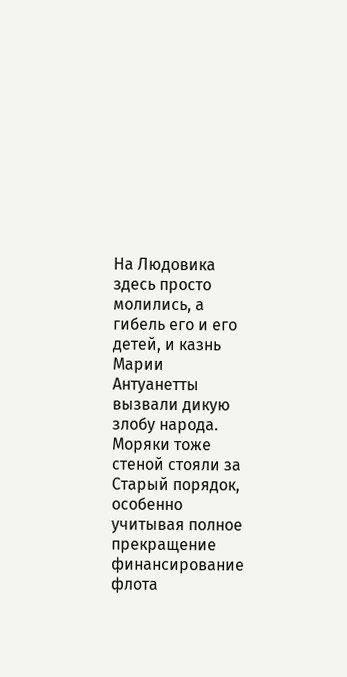На Людовика здесь просто молились, а гибель его и его детей, и казнь Марии Антуанетты вызвали дикую злобу народа. Моряки тоже стеной стояли за Старый порядок, особенно учитывая полное прекращение финансирование флота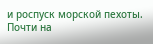и роспуск морской пехоты. Почти на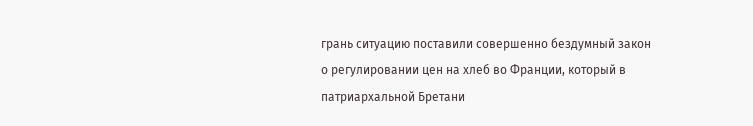грань ситуацию поставили совершенно бездумный закон о регулировании цен на хлеб во Франции, который в патриархальной Бретани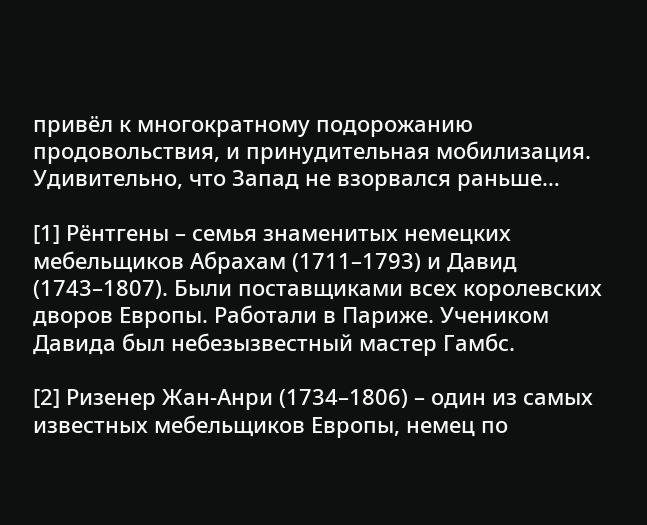привёл к многократному подорожанию продовольствия, и принудительная мобилизация. Удивительно, что Запад не взорвался раньше…

[1] Рёнтгены – семья знаменитых немецких мебельщиков Абрахам (1711–1793) и Давид (1743–1807). Были поставщиками всех королевских дворов Европы. Работали в Париже. Учеником Давида был небезызвестный мастер Гамбс.

[2] Ризенер Жан-Анри (1734–1806) – один из самых известных мебельщиков Европы, немец по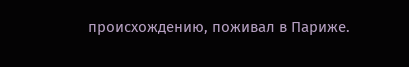происхождению, поживал в Париже.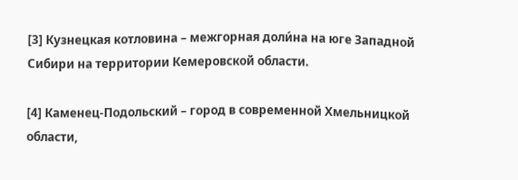[3] Кузнецкая котловина – межгорная доли́на на юге Западной Сибири на территории Кемеровской области.

[4] Каменец-Подольский – город в современной Хмельницкой области,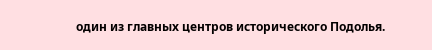один из главных центров исторического Подолья.